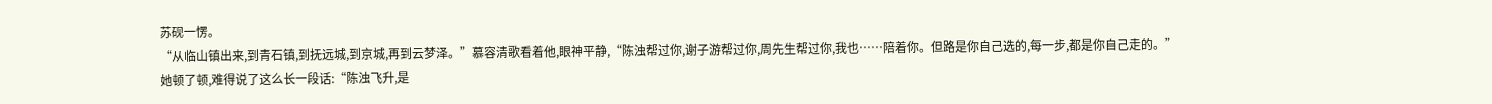苏砚一愣。
“从临山镇出来,到青石镇,到抚远城,到京城,再到云梦泽。”慕容清歌看着他,眼神平静,“陈浊帮过你,谢子游帮过你,周先生帮过你,我也……陪着你。但路是你自己选的,每一步,都是你自己走的。”
她顿了顿,难得说了这么长一段话:“陈浊飞升,是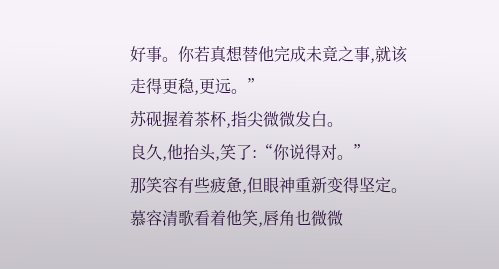好事。你若真想替他完成未竟之事,就该走得更稳,更远。”
苏砚握着茶杯,指尖微微发白。
良久,他抬头,笑了:“你说得对。”
那笑容有些疲惫,但眼神重新变得坚定。
慕容清歌看着他笑,唇角也微微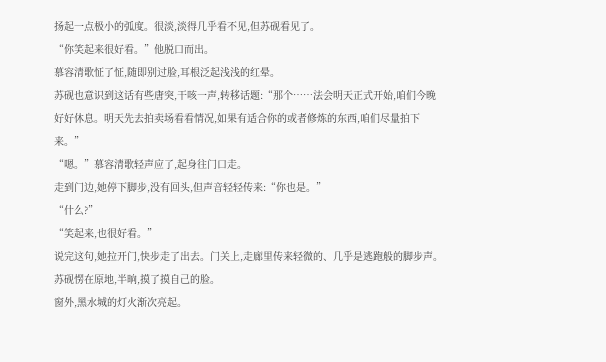扬起一点极小的弧度。很淡,淡得几乎看不见,但苏砚看见了。
“你笑起来很好看。”他脱口而出。
慕容清歌怔了怔,随即别过脸,耳根泛起浅浅的红晕。
苏砚也意识到这话有些唐突,干咳一声,转移话题:“那个……法会明天正式开始,咱们今晚好好休息。明天先去拍卖场看看情况,如果有适合你的或者修炼的东西,咱们尽量拍下来。”
“嗯。”慕容清歌轻声应了,起身往门口走。
走到门边,她停下脚步,没有回头,但声音轻轻传来:“你也是。”
“什么?”
“笑起来,也很好看。”
说完这句,她拉开门,快步走了出去。门关上,走廊里传来轻微的、几乎是逃跑般的脚步声。
苏砚愣在原地,半晌,摸了摸自己的脸。
窗外,黑水城的灯火渐次亮起。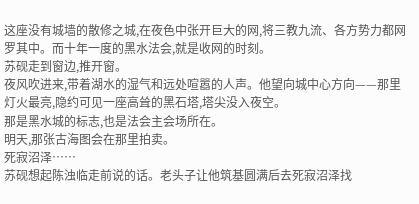这座没有城墙的散修之城,在夜色中张开巨大的网,将三教九流、各方势力都网罗其中。而十年一度的黑水法会,就是收网的时刻。
苏砚走到窗边,推开窗。
夜风吹进来,带着湖水的湿气和远处喧嚣的人声。他望向城中心方向——那里灯火最亮,隐约可见一座高耸的黑石塔,塔尖没入夜空。
那是黑水城的标志,也是法会主会场所在。
明天,那张古海图会在那里拍卖。
死寂沼泽……
苏砚想起陈浊临走前说的话。老头子让他筑基圆满后去死寂沼泽找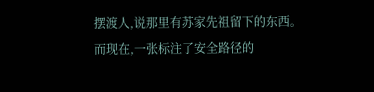摆渡人,说那里有苏家先祖留下的东西。
而现在,一张标注了安全路径的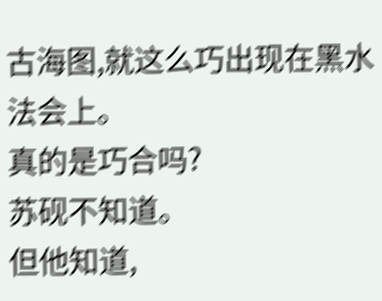古海图,就这么巧出现在黑水法会上。
真的是巧合吗?
苏砚不知道。
但他知道,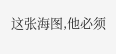这张海图,他必须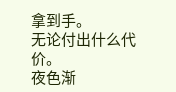拿到手。
无论付出什么代价。
夜色渐